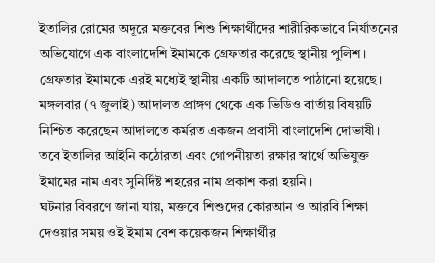ইতালির রোমের অদূরে মক্তবের শিশু শিক্ষার্থীদের শারীরিকভাবে নির্যাতনের অভিযোগে এক বাংলাদেশি ইমামকে গ্রেফতার করেছে স্থানীয় পুলিশ। গ্রেফতার ইমামকে এরই মধ্যেই স্থানীয় একটি আদালতে পাঠানো হয়েছে। মঙ্গলবার (৭ জুলাই) আদালত প্রাঙ্গণ থেকে এক ভিডিও বার্তায় বিষয়টি নিশ্চিত করেছেন আদালতে কর্মরত একজন প্রবাসী বাংলাদেশি দোভাষী। তবে ইতালির আইনি কঠোরতা এবং গোপনীয়তা রক্ষার স্বার্থে অভিযুক্ত ইমামের নাম এবং সুনির্দিষ্ট শহরের নাম প্রকাশ করা হয়নি।
ঘটনার বিবরণে জানা যায়, মক্তবে শিশুদের কোরআন ও আরবি শিক্ষা দেওয়ার সময় ওই ইমাম বেশ কয়েকজন শিক্ষার্থীর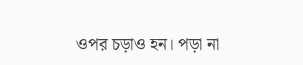ওপর চড়াও হন। পড়া না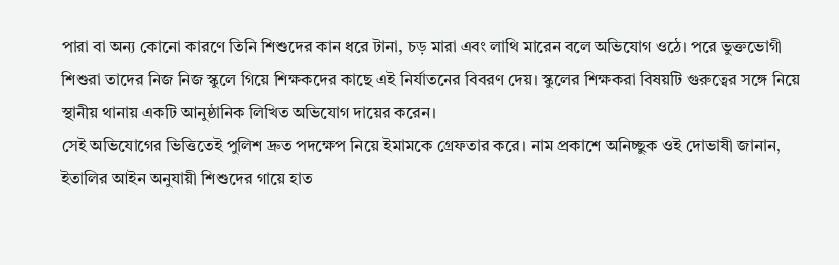পারা বা অন্য কোনো কারণে তিনি শিশুদের কান ধরে টানা, চড় মারা এবং লাথি মারেন বলে অভিযোগ ওঠে। পরে ভুক্তভোগী শিশুরা তাদের নিজ নিজ স্কুলে গিয়ে শিক্ষকদের কাছে এই নির্যাতনের বিবরণ দেয়। স্কুলের শিক্ষকরা বিষয়টি গুরুত্বের সঙ্গে নিয়ে স্থানীয় থানায় একটি আনুষ্ঠানিক লিখিত অভিযোগ দায়ের করেন।
সেই অভিযোগের ভিত্তিতেই পুলিশ দ্রুত পদক্ষেপ নিয়ে ইমামকে গ্রেফতার করে। নাম প্রকাশে অনিচ্ছুক ওই দোভাষী জানান, ইতালির আইন অনুযায়ী শিশুদের গায়ে হাত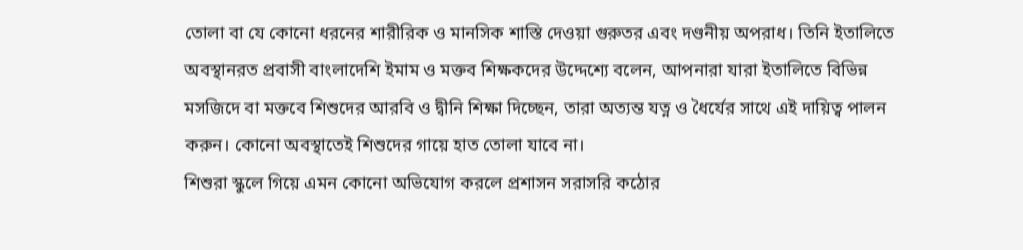তোলা বা যে কোনো ধরনের শারীরিক ও মানসিক শাস্তি দেওয়া গুরুতর এবং দণ্ডনীয় অপরাধ। তিনি ইতালিতে অবস্থানরত প্রবাসী বাংলাদেশি ইমাম ও মক্তব শিক্ষকদের উদ্দেশ্যে বলেন, আপনারা যারা ইতালিতে বিভিন্ন মসজিদে বা মক্তবে শিশুদের আরবি ও দ্বীনি শিক্ষা দিচ্ছেন, তারা অত্যন্ত যত্ন ও ধৈর্যের সাথে এই দায়িত্ব পালন করুন। কোনো অবস্থাতেই শিশুদের গায়ে হাত তোলা যাবে না।
শিশুরা স্কুলে গিয়ে এমন কোনো অভিযোগ করলে প্রশাসন সরাসরি কঠোর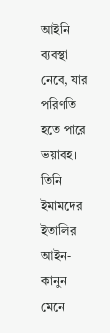আইনি ব্যবস্থা নেবে, যার পরিণতি হতে পারে ভয়াবহ। তিনি ইমামদের ইতালির আইন-কানুন মেনে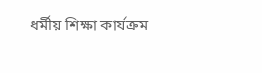ধর্মীয় শিক্ষা কার্যক্রম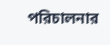পরিচালনার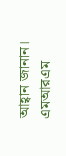আহ্বান জানান। এমআরএম